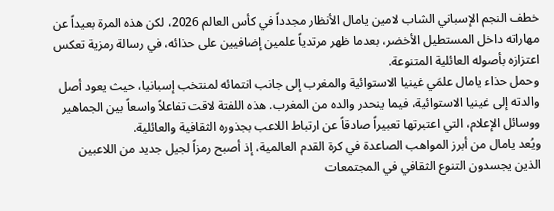خطف النجم الإسباني الشاب لامين يامال الأنظار مجدداً في كأس العالم 2026، لكن هذه المرة بعيداً عن مهاراته داخل المستطيل الأخضر، بعدما ظهر مرتدياً علمين إضافيين على حذائه، في رسالة رمزية تعكس اعتزازه بأصوله العائلية المتنوعة.
وحمل حذاء يامال علمَي غينيا الاستوائية والمغرب إلى جانب انتمائه لمنتخب إسبانيا، حيث يعود أصل والدته إلى غينيا الاستوائية، فيما ينحدر والده من المغرب. هذه اللفتة لاقت تفاعلاً واسعاً بين الجماهير ووسائل الإعلام، التي اعتبرتها تعبيراً صادقاً عن ارتباط اللاعب بجذوره الثقافية والعائلية.
ويُعد يامال من أبرز المواهب الصاعدة في كرة القدم العالمية، إذ أصبح رمزاً لجيل جديد من اللاعبين الذين يجسدون التنوع الثقافي في المجتمعات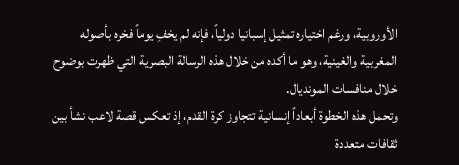الأوروبية، ورغم اختياره تمثيل إسبانيا دولياً، فإنه لم يخفِ يوماً فخره بأصوله المغربية والغينية، وهو ما أكده من خلال هذه الرسالة البصرية التي ظهرت بوضوح خلال منافسات المونديال.
وتحمل هذه الخطوة أبعاداً إنسانية تتجاوز كرة القدم، إذ تعكس قصة لاعب نشأ بين ثقافات متعددة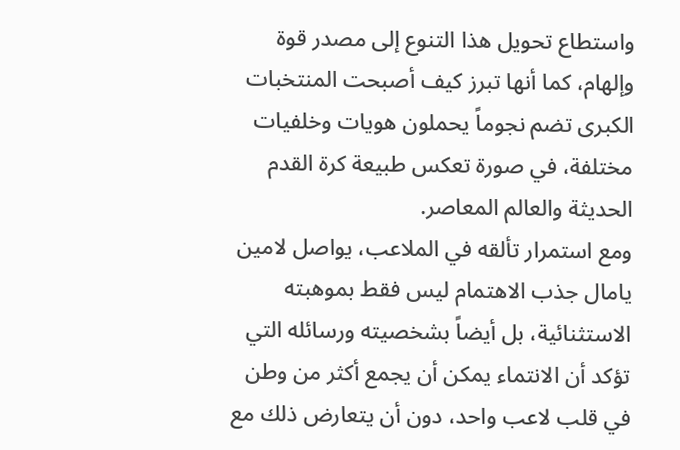واستطاع تحويل هذا التنوع إلى مصدر قوة وإلهام، كما أنها تبرز كيف أصبحت المنتخبات الكبرى تضم نجوماً يحملون هويات وخلفيات مختلفة، في صورة تعكس طبيعة كرة القدم الحديثة والعالم المعاصر.
ومع استمرار تألقه في الملاعب، يواصل لامين يامال جذب الاهتمام ليس فقط بموهبته الاستثنائية، بل أيضاً بشخصيته ورسائله التي تؤكد أن الانتماء يمكن أن يجمع أكثر من وطن في قلب لاعب واحد، دون أن يتعارض ذلك مع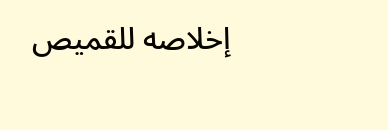إخلاصه للقميص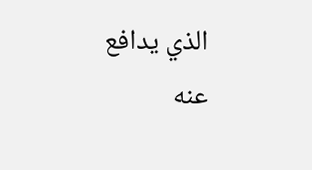الذي يدافع عنه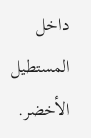داخل المستطيل الأخضر.